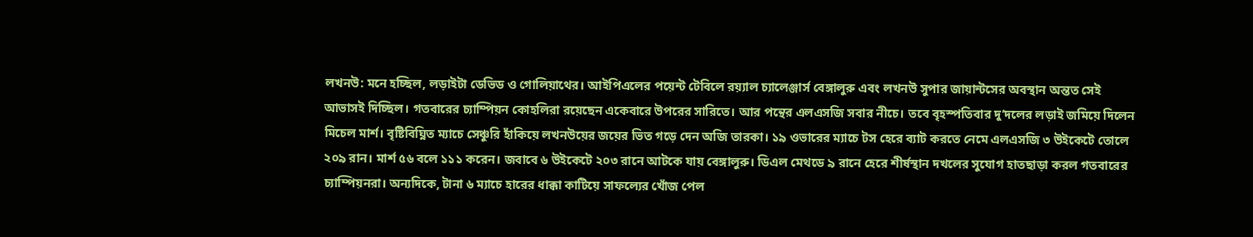লখনউ: মনে হচ্ছিল, লড়াইটা ডেভিড ও গোলিয়াথের। আইপিএলের পয়েন্ট টেবিলে রয়্যাল চ্যালেঞ্জার্স বেঙ্গালুরু এবং লখনউ সুপার জায়ান্টসের অবস্থান অন্তত সেই আভাসই দিচ্ছিল। গতবারের চ্যাম্পিয়ন কোহলিরা রয়েছেন একেবারে উপরের সারিতে। আর পন্থের এলএসজি সবার নীচে। তবে বৃহস্পতিবার দু’দলের লড়াই জমিয়ে দিলেন মিচেল মার্শ। বৃষ্টিবিঘ্নিত ম্যাচে সেঞ্চুরি হাঁকিয়ে লখনউয়ের জয়ের ভিত গড়ে দেন অজি তারকা। ১৯ ওভারের ম্যাচে টস হেরে ব্যাট করতে নেমে এলএসজি ৩ উইকেটে তোলে ২০৯ রান। মার্শ ৫৬ বলে ১১১ করেন। জবাবে ৬ উইকেটে ২০৩ রানে আটকে যায় বেঙ্গালুরু। ডিএল মেথডে ৯ রানে হেরে শীর্ষস্থান দখলের সুযোগ হাতছাড়া করল গতবারের চ্যাম্পিয়নরা। অন্যদিকে, টানা ৬ ম্যাচে হারের ধাক্কা কাটিয়ে সাফল্যের খোঁজ পেল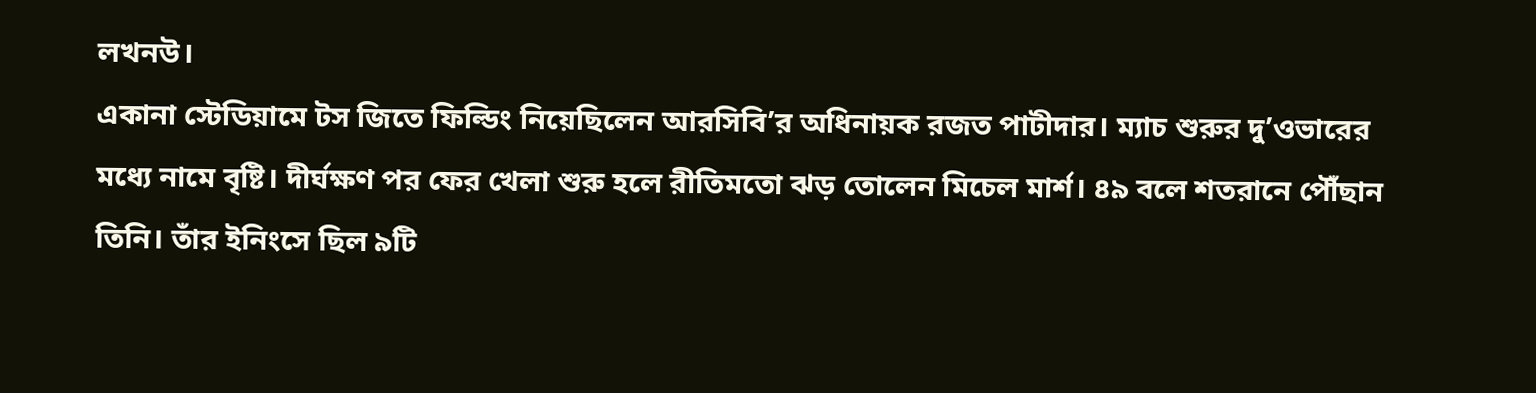লখনউ।
একানা স্টেডিয়ামে টস জিতে ফিল্ডিং নিয়েছিলেন আরসিবি’র অধিনায়ক রজত পাটীদার। ম্যাচ শুরুর দু’ওভারের মধ্যে নামে বৃষ্টি। দীর্ঘক্ষণ পর ফের খেলা শুরু হলে রীতিমতো ঝড় তোলেন মিচেল মার্শ। ৪৯ বলে শতরানে পৌঁছান তিনি। তাঁর ইনিংসে ছিল ৯টি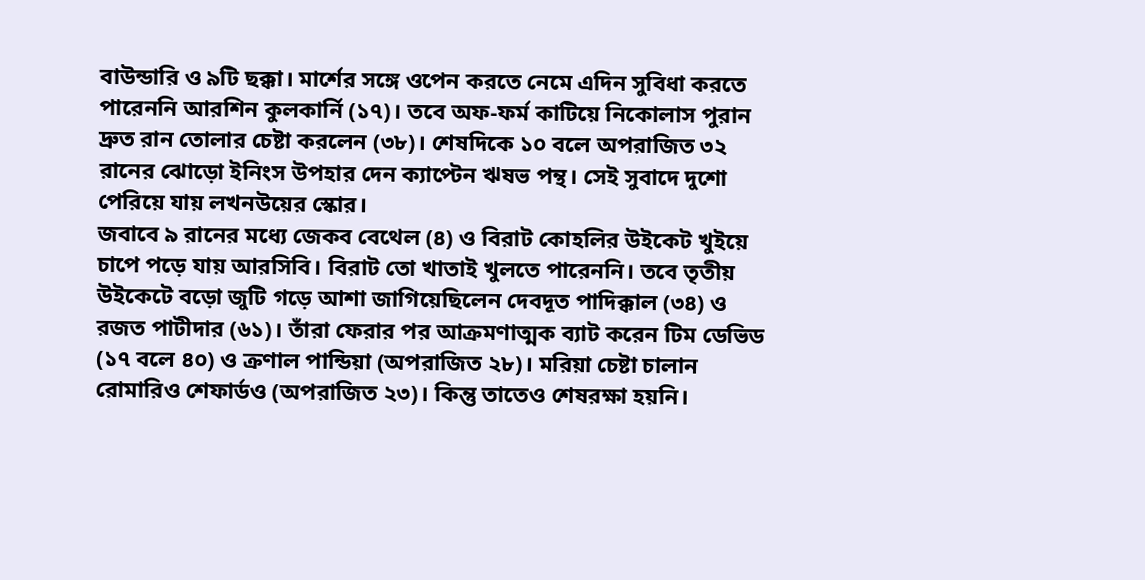বাউন্ডারি ও ৯টি ছক্কা। মার্শের সঙ্গে ওপেন করতে নেমে এদিন সুবিধা করতে পারেননি আরশিন কুলকার্নি (১৭)। তবে অফ-ফর্ম কাটিয়ে নিকোলাস পুরান দ্রুত রান তোলার চেষ্টা করলেন (৩৮)। শেষদিকে ১০ বলে অপরাজিত ৩২ রানের ঝোড়ো ইনিংস উপহার দেন ক্যাপ্টেন ঋষভ পন্থ। সেই সুবাদে দুশো পেরিয়ে যায় লখনউয়ের স্কোর।
জবাবে ৯ রানের মধ্যে জেকব বেথেল (৪) ও বিরাট কোহলির উইকেট খুইয়ে চাপে পড়ে যায় আরসিবি। বিরাট তো খাতাই খুলতে পারেননি। তবে তৃতীয় উইকেটে বড়ো জুটি গড়ে আশা জাগিয়েছিলেন দেবদূত পাদিক্কাল (৩৪) ও রজত পাটীদার (৬১)। তাঁরা ফেরার পর আক্রমণাত্মক ব্যাট করেন টিম ডেভিড (১৭ বলে ৪০) ও ক্রণাল পান্ডিয়া (অপরাজিত ২৮)। মরিয়া চেষ্টা চালান রোমারিও শেফার্ডও (অপরাজিত ২৩)। কিন্তু তাতেও শেষরক্ষা হয়নি।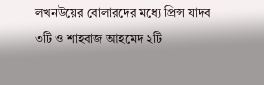লখনউয়ের বোলারদের মধ্যে প্রিন্স যাদব ৩টি ও শাহবাজ আহমেদ ২টি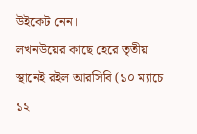উইকেট নেন।
লখনউয়ের কাছে হেরে তৃতীয় স্থানেই রইল আরসিবি (১০ ম্যাচে ১২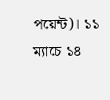পয়েন্ট)। ১১ ম্যাচে ১৪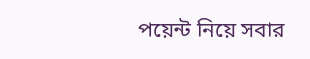পয়েন্ট নিয়ে সবার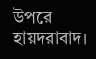উপরে হায়দরাবাদ।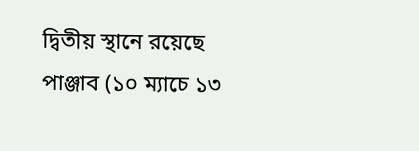দ্বিতীয় স্থানে রয়েছে পাঞ্জাব (১০ ম্যাচে ১৩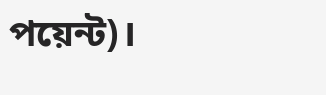পয়েন্ট)।